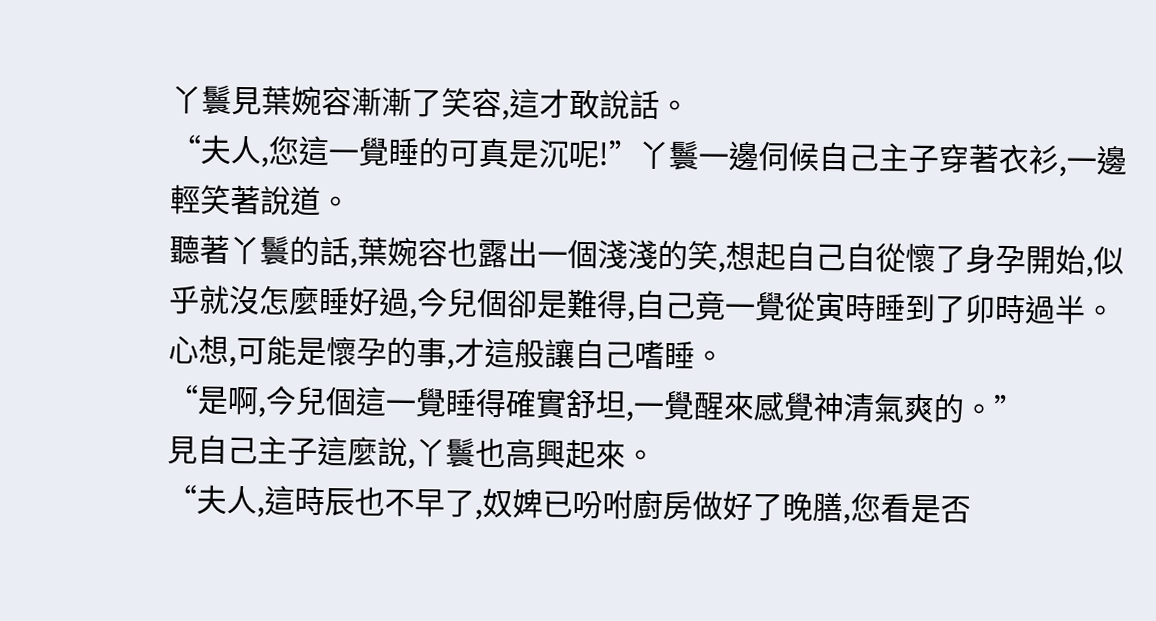丫鬟見葉婉容漸漸了笑容,這才敢說話。
“夫人,您這一覺睡的可真是沉呢!”丫鬟一邊伺候自己主子穿著衣衫,一邊輕笑著說道。
聽著丫鬟的話,葉婉容也露出一個淺淺的笑,想起自己自從懷了身孕開始,似乎就沒怎麼睡好過,今兒個卻是難得,自己竟一覺從寅時睡到了卯時過半。心想,可能是懷孕的事,才這般讓自己嗜睡。
“是啊,今兒個這一覺睡得確實舒坦,一覺醒來感覺神清氣爽的。”
見自己主子這麼說,丫鬟也高興起來。
“夫人,這時辰也不早了,奴婢已吩咐廚房做好了晚膳,您看是否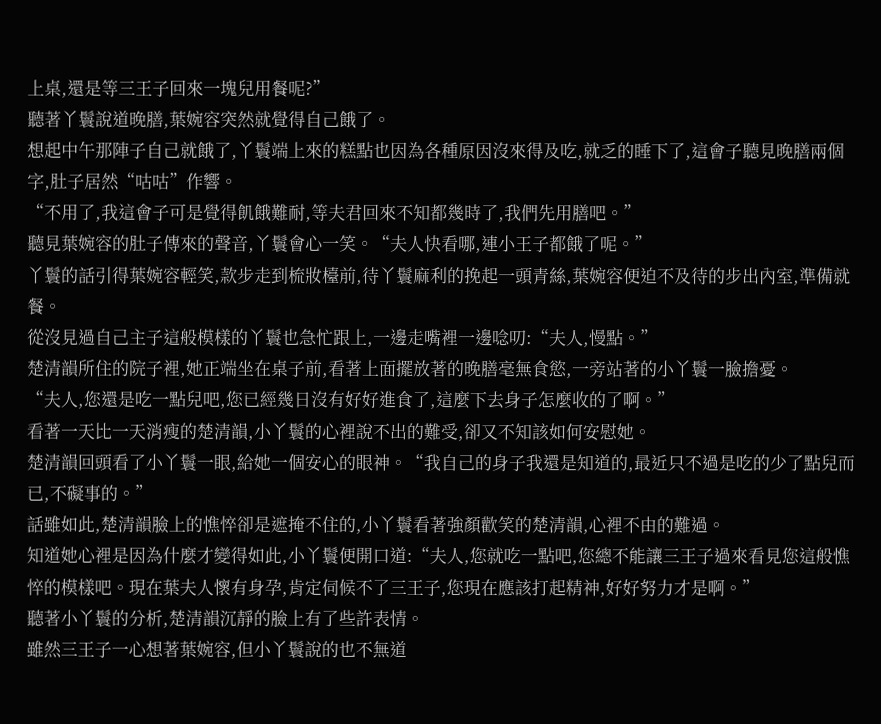上桌,還是等三王子回來一塊兒用餐呢?”
聽著丫鬟說道晚膳,葉婉容突然就覺得自己餓了。
想起中午那陣子自己就餓了,丫鬟端上來的糕點也因為各種原因沒來得及吃,就乏的睡下了,這會子聽見晚膳兩個字,肚子居然“咕咕”作響。
“不用了,我這會子可是覺得飢餓難耐,等夫君回來不知都幾時了,我們先用膳吧。”
聽見葉婉容的肚子傳來的聲音,丫鬟會心一笑。“夫人快看哪,連小王子都餓了呢。”
丫鬟的話引得葉婉容輕笑,款步走到梳妝檯前,待丫鬟麻利的挽起一頭青絲,葉婉容便迫不及待的步出內室,準備就餐。
從沒見過自己主子這般模樣的丫鬟也急忙跟上,一邊走嘴裡一邊唸叨:“夫人,慢點。”
楚清韻所住的院子裡,她正端坐在桌子前,看著上面擺放著的晚膳毫無食慾,一旁站著的小丫鬟一臉擔憂。
“夫人,您還是吃一點兒吧,您已經幾日沒有好好進食了,這麼下去身子怎麼收的了啊。”
看著一天比一天消瘦的楚清韻,小丫鬟的心裡說不出的難受,卻又不知該如何安慰她。
楚清韻回頭看了小丫鬟一眼,給她一個安心的眼神。“我自己的身子我還是知道的,最近只不過是吃的少了點兒而已,不礙事的。”
話雖如此,楚清韻臉上的憔悴卻是遮掩不住的,小丫鬟看著強顏歡笑的楚清韻,心裡不由的難過。
知道她心裡是因為什麼才變得如此,小丫鬟便開口道:“夫人,您就吃一點吧,您總不能讓三王子過來看見您這般憔悴的模樣吧。現在葉夫人懷有身孕,肯定伺候不了三王子,您現在應該打起精神,好好努力才是啊。”
聽著小丫鬟的分析,楚清韻沉靜的臉上有了些許表情。
雖然三王子一心想著葉婉容,但小丫鬟說的也不無道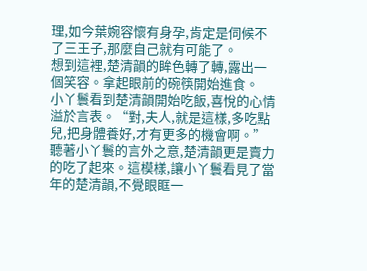理,如今葉婉容懷有身孕,肯定是伺候不了三王子,那麼自己就有可能了。
想到這裡,楚清韻的眸色轉了轉,露出一個笑容。拿起眼前的碗筷開始進食。
小丫鬟看到楚清韻開始吃飯,喜悅的心情溢於言表。“對,夫人,就是這樣,多吃點兒,把身體養好,才有更多的機會啊。”
聽著小丫鬟的言外之意,楚清韻更是賣力的吃了起來。這模樣,讓小丫鬟看見了當年的楚清韻,不覺眼眶一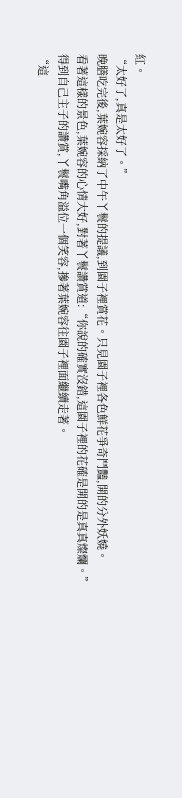紅。
“太好了,真是太好了。”
晚膳吃完後,葉婉容採納了中午丫鬟的提議,到園子裡賞花。只見園子裡各色鮮花爭奇鬥豔,開的分外妖嬈。
看著這樣的景色,葉婉容的心情大好,對著丫鬟讚賞道:“你說的確實沒錯,這園子裡的花確是開的是真真燦爛。”
得到自己主子的讚賞,丫鬟嘴角溢位一個笑容,摻著葉婉容往園子裡面繼續走著。
“這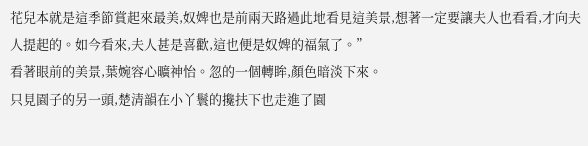花兒本就是這季節賞起來最美,奴婢也是前兩天路過此地看見這美景,想著一定要讓夫人也看看,才向夫人提起的。如今看來,夫人甚是喜歡,這也便是奴婢的福氣了。”
看著眼前的美景,葉婉容心曠神怡。忽的一個轉眸,顏色暗淡下來。
只見園子的另一頭,楚清韻在小丫鬟的攙扶下也走進了園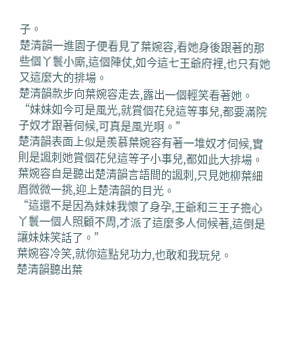子。
楚清韻一進園子便看見了葉婉容,看她身後跟著的那些個丫鬟小廝,這個陣仗,如今這七王爺府裡,也只有她又這麼大的排場。
楚清韻款步向葉婉容走去,露出一個輕笑看著她。
“妹妹如今可是風光,就賞個花兒這等事兒,都要滿院子奴才跟著伺候,可真是風光啊。”
楚清韻表面上似是羨慕葉婉容有著一堆奴才伺候,實則是諷刺她賞個花兒這等子小事兒,都如此大排場。
葉婉容自是聽出楚清韻言語間的諷刺,只見她柳葉細眉微微一挑,迎上楚清韻的目光。
“這還不是因為妹妹我懷了身孕,王爺和三王子擔心丫鬟一個人照顧不周,才派了這麼多人伺候著,這倒是讓妹妹笑話了。”
葉婉容冷笑,就你這點兒功力,也敢和我玩兒。
楚清韻聽出葉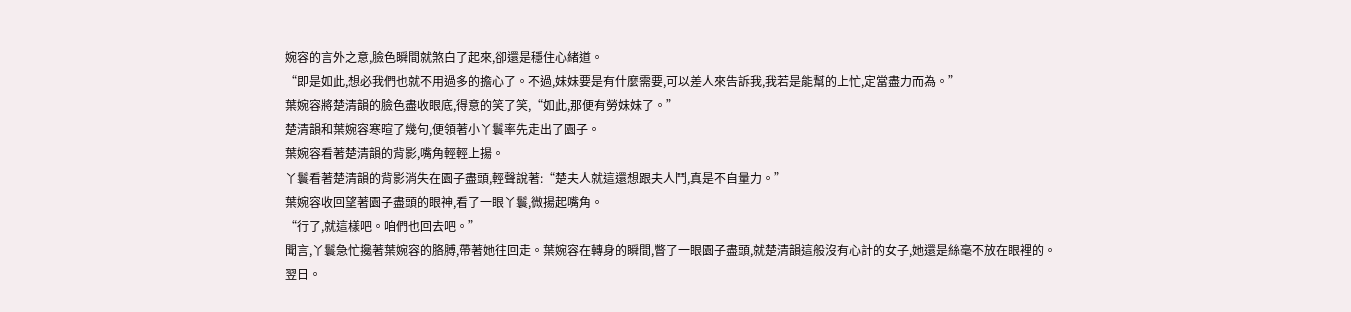婉容的言外之意,臉色瞬間就煞白了起來,卻還是穩住心緒道。
“即是如此,想必我們也就不用過多的擔心了。不過,妹妹要是有什麼需要,可以差人來告訴我,我若是能幫的上忙,定當盡力而為。”
葉婉容將楚清韻的臉色盡收眼底,得意的笑了笑,“如此,那便有勞妹妹了。”
楚清韻和葉婉容寒暄了幾句,便領著小丫鬟率先走出了園子。
葉婉容看著楚清韻的背影,嘴角輕輕上揚。
丫鬟看著楚清韻的背影消失在園子盡頭,輕聲說著:“楚夫人就這還想跟夫人鬥,真是不自量力。”
葉婉容收回望著園子盡頭的眼神,看了一眼丫鬟,微揚起嘴角。
“行了,就這樣吧。咱們也回去吧。”
聞言,丫鬟急忙攙著葉婉容的胳膊,帶著她往回走。葉婉容在轉身的瞬間,瞥了一眼園子盡頭,就楚清韻這般沒有心計的女子,她還是絲毫不放在眼裡的。
翌日。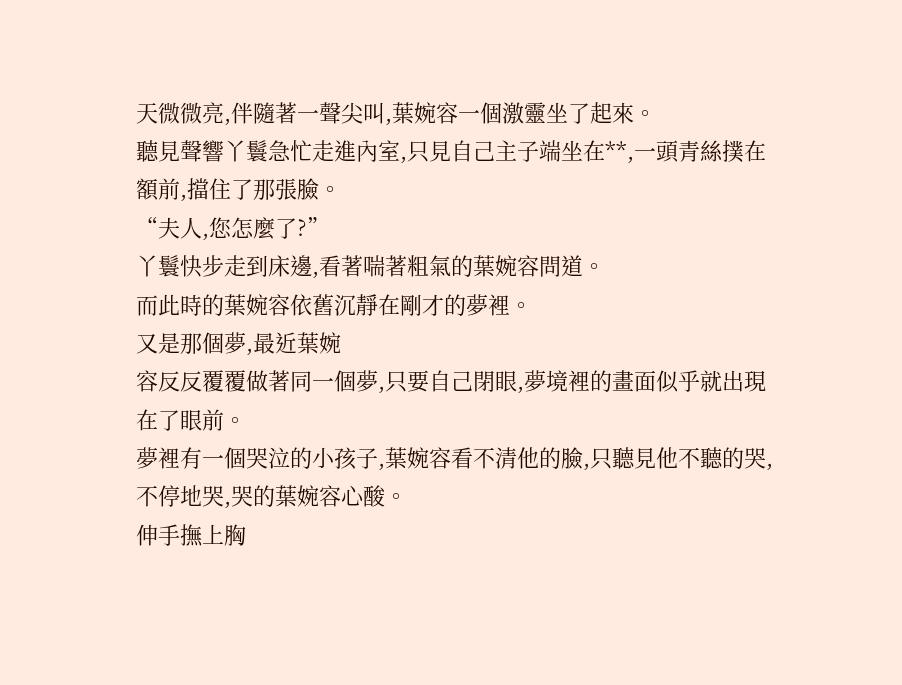天微微亮,伴隨著一聲尖叫,葉婉容一個激靈坐了起來。
聽見聲響丫鬟急忙走進內室,只見自己主子端坐在**,一頭青絲撲在額前,擋住了那張臉。
“夫人,您怎麼了?”
丫鬟快步走到床邊,看著喘著粗氣的葉婉容問道。
而此時的葉婉容依舊沉靜在剛才的夢裡。
又是那個夢,最近葉婉
容反反覆覆做著同一個夢,只要自己閉眼,夢境裡的畫面似乎就出現在了眼前。
夢裡有一個哭泣的小孩子,葉婉容看不清他的臉,只聽見他不聽的哭,不停地哭,哭的葉婉容心酸。
伸手撫上胸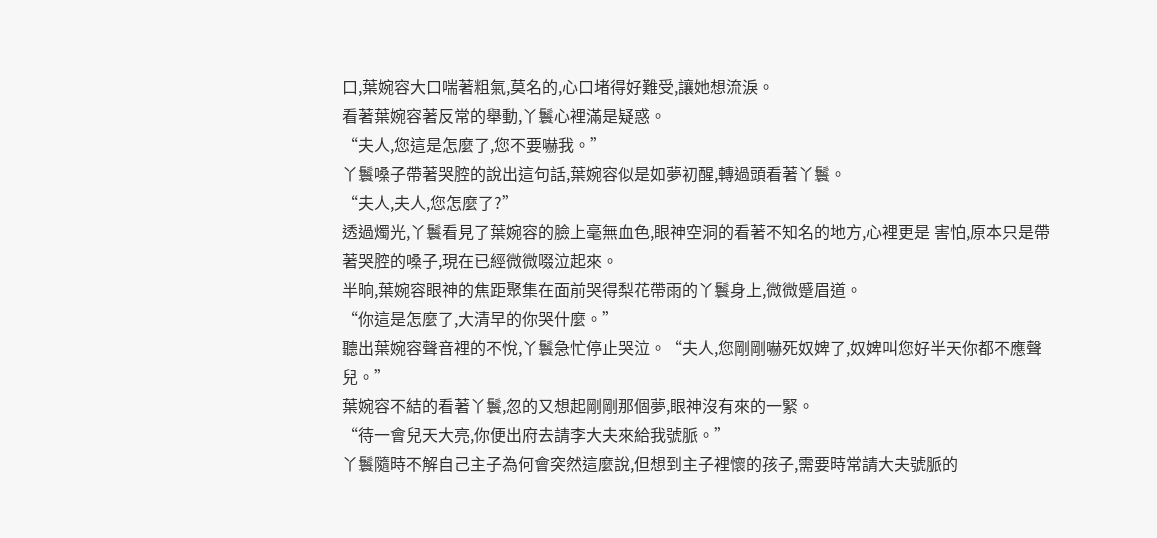口,葉婉容大口喘著粗氣,莫名的,心口堵得好難受,讓她想流淚。
看著葉婉容著反常的舉動,丫鬟心裡滿是疑惑。
“夫人,您這是怎麼了,您不要嚇我。”
丫鬟嗓子帶著哭腔的說出這句話,葉婉容似是如夢初醒,轉過頭看著丫鬟。
“夫人,夫人,您怎麼了?”
透過燭光,丫鬟看見了葉婉容的臉上毫無血色,眼神空洞的看著不知名的地方,心裡更是 害怕,原本只是帶著哭腔的嗓子,現在已經微微啜泣起來。
半晌,葉婉容眼神的焦距聚集在面前哭得梨花帶雨的丫鬟身上,微微蹙眉道。
“你這是怎麼了,大清早的你哭什麼。”
聽出葉婉容聲音裡的不悅,丫鬟急忙停止哭泣。“夫人,您剛剛嚇死奴婢了,奴婢叫您好半天你都不應聲兒。”
葉婉容不結的看著丫鬟,忽的又想起剛剛那個夢,眼神沒有來的一緊。
“待一會兒天大亮,你便出府去請李大夫來給我號脈。”
丫鬟隨時不解自己主子為何會突然這麼說,但想到主子裡懷的孩子,需要時常請大夫號脈的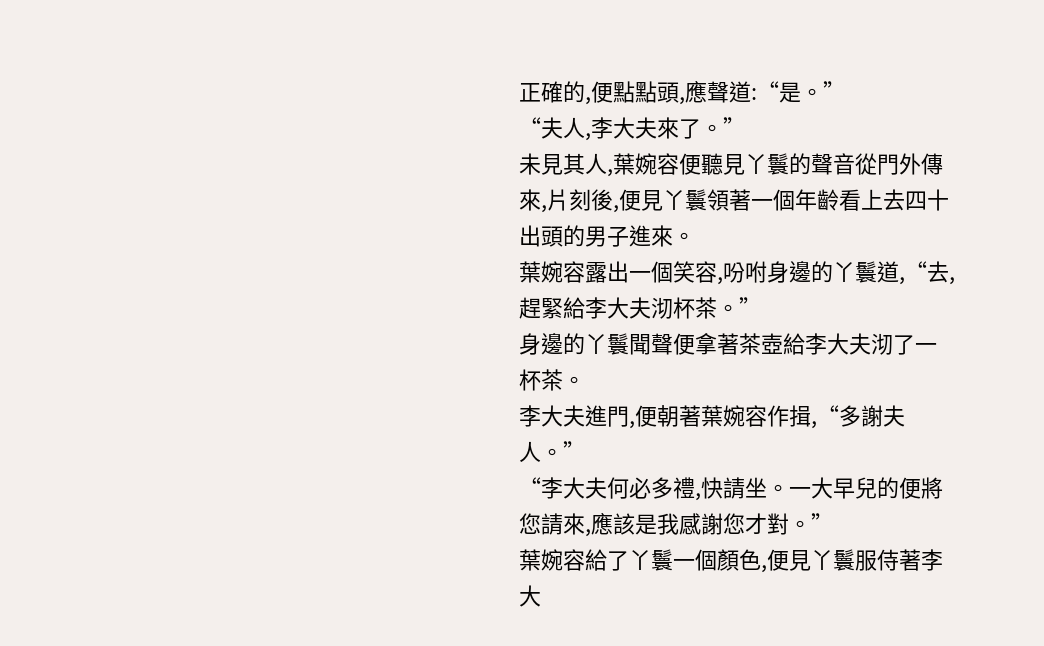正確的,便點點頭,應聲道:“是。”
“夫人,李大夫來了。”
未見其人,葉婉容便聽見丫鬟的聲音從門外傳來,片刻後,便見丫鬟領著一個年齡看上去四十出頭的男子進來。
葉婉容露出一個笑容,吩咐身邊的丫鬟道,“去,趕緊給李大夫沏杯茶。”
身邊的丫鬟聞聲便拿著茶壺給李大夫沏了一杯茶。
李大夫進門,便朝著葉婉容作揖,“多謝夫人。”
“李大夫何必多禮,快請坐。一大早兒的便將您請來,應該是我感謝您才對。”
葉婉容給了丫鬟一個顏色,便見丫鬟服侍著李大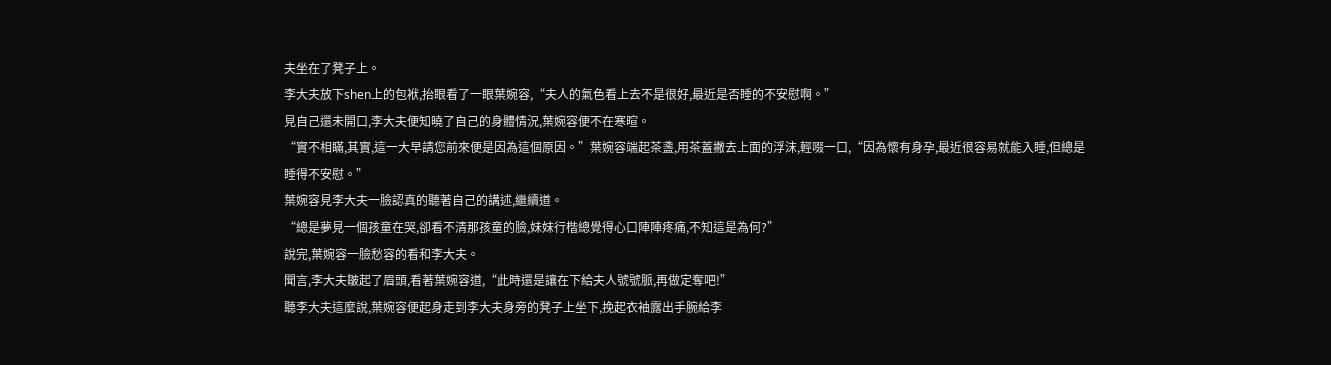夫坐在了凳子上。
李大夫放下shen上的包袱,抬眼看了一眼葉婉容,“夫人的氣色看上去不是很好,最近是否睡的不安慰啊。”
見自己還未開口,李大夫便知曉了自己的身體情況,葉婉容便不在寒暄。
“實不相瞞,其實,這一大早請您前來便是因為這個原因。”葉婉容端起茶盞,用茶蓋撇去上面的浮沫,輕啜一口,“因為懷有身孕,最近很容易就能入睡,但總是睡得不安慰。”
葉婉容見李大夫一臉認真的聽著自己的講述,繼續道。
“總是夢見一個孩童在哭,卻看不清那孩童的臉,妹妹行楷總覺得心口陣陣疼痛,不知這是為何?”
說完,葉婉容一臉愁容的看和李大夫。
聞言,李大夫皺起了眉頭,看著葉婉容道,“此時還是讓在下給夫人號號脈,再做定奪吧!”
聽李大夫這麼說,葉婉容便起身走到李大夫身旁的凳子上坐下,挽起衣袖露出手腕給李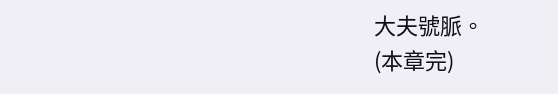大夫號脈。
(本章完)